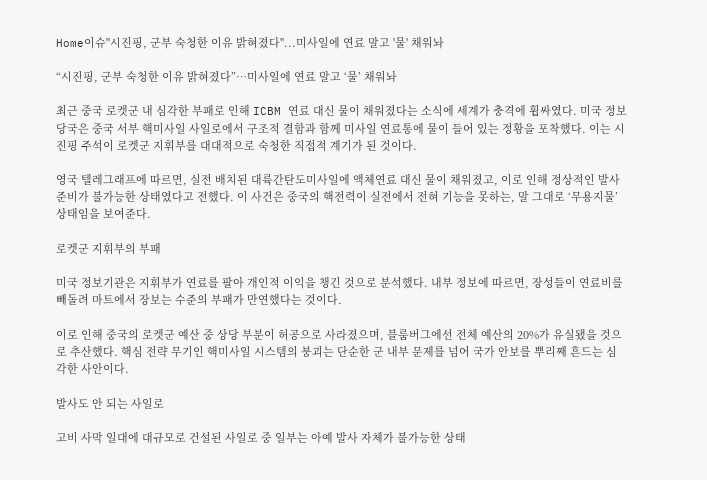Home이슈"시진핑, 군부 숙청한 이유 밝혀졌다"...미사일에 연료 말고 '물' 채워놔

“시진핑, 군부 숙청한 이유 밝혀졌다”…미사일에 연료 말고 ‘물’ 채워놔

최근 중국 로켓군 내 심각한 부패로 인해 ICBM 연료 대신 물이 채워졌다는 소식에 세계가 충격에 휩싸였다. 미국 정보당국은 중국 서부 핵미사일 사일로에서 구조적 결함과 함께 미사일 연료통에 물이 들어 있는 정황을 포착했다. 이는 시진핑 주석이 로켓군 지휘부를 대대적으로 숙청한 직접적 계기가 된 것이다.

영국 텔레그래프에 따르면, 실전 배치된 대륙간탄도미사일에 액체연료 대신 물이 채워졌고, 이로 인해 정상적인 발사 준비가 불가능한 상태였다고 전했다. 이 사건은 중국의 핵전력이 실전에서 전혀 기능을 못하는, 말 그대로 ‘무용지물’ 상태임을 보여준다.

로켓군 지휘부의 부패

미국 정보기관은 지휘부가 연료를 팔아 개인적 이익을 챙긴 것으로 분석했다. 내부 정보에 따르면, 장성들이 연료비를 빼돌려 마트에서 장보는 수준의 부패가 만연했다는 것이다.

이로 인해 중국의 로켓군 예산 중 상당 부분이 허공으로 사라졌으며, 블룸버그에선 전체 예산의 20%가 유실됐을 것으로 추산했다. 핵심 전략 무기인 핵미사일 시스템의 붕괴는 단순한 군 내부 문제를 넘어 국가 안보를 뿌리째 흔드는 심각한 사안이다.

발사도 안 되는 사일로

고비 사막 일대에 대규모로 건설된 사일로 중 일부는 아예 발사 자체가 불가능한 상태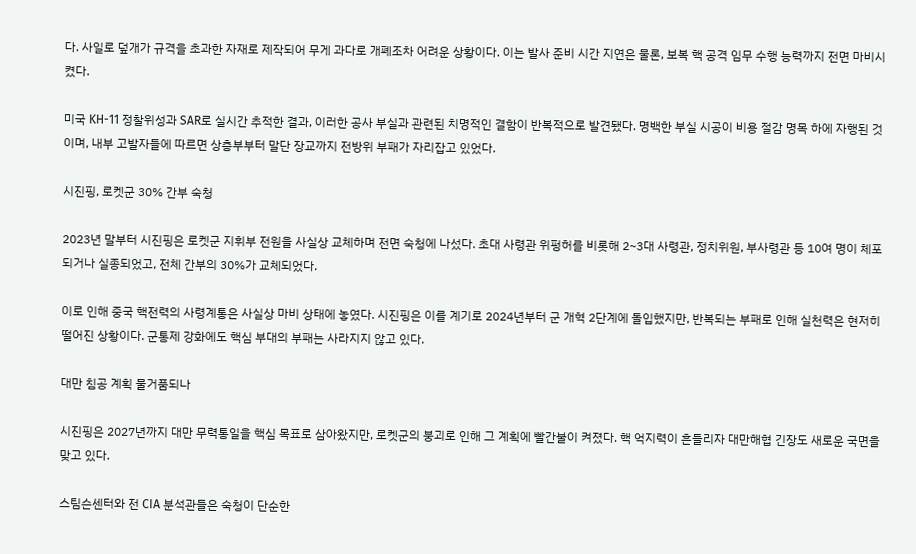다. 사일로 덮개가 규격을 초과한 자재로 제작되어 무게 과다로 개폐조차 어려운 상황이다. 이는 발사 준비 시간 지연은 물론, 보복 핵 공격 임무 수행 능력까지 전면 마비시켰다.

미국 KH-11 정찰위성과 SAR로 실시간 추적한 결과, 이러한 공사 부실과 관련된 치명적인 결함이 반복적으로 발견됐다. 명백한 부실 시공이 비용 절감 명목 하에 자행된 것이며, 내부 고발자들에 따르면 상층부부터 말단 장교까지 전방위 부패가 자리잡고 있었다.

시진핑, 로켓군 30% 간부 숙청

2023년 말부터 시진핑은 로켓군 지휘부 전원을 사실상 교체하며 전면 숙청에 나섰다. 초대 사령관 위펑허를 비롯해 2~3대 사령관, 정치위원, 부사령관 등 10여 명이 체포되거나 실종되었고, 전체 간부의 30%가 교체되었다.

이로 인해 중국 핵전력의 사령계통은 사실상 마비 상태에 놓였다. 시진핑은 이를 계기로 2024년부터 군 개혁 2단계에 돌입했지만, 반복되는 부패로 인해 실천력은 현저히 떨어진 상황이다. 군통제 강화에도 핵심 부대의 부패는 사라지지 않고 있다.

대만 침공 계획 물거품되나

시진핑은 2027년까지 대만 무력통일을 핵심 목표로 삼아왔지만, 로켓군의 붕괴로 인해 그 계획에 빨간불이 켜졌다. 핵 억지력이 흔들리자 대만해협 긴장도 새로운 국면을 맞고 있다.

스팀슨센터와 전 CIA 분석관들은 숙청이 단순한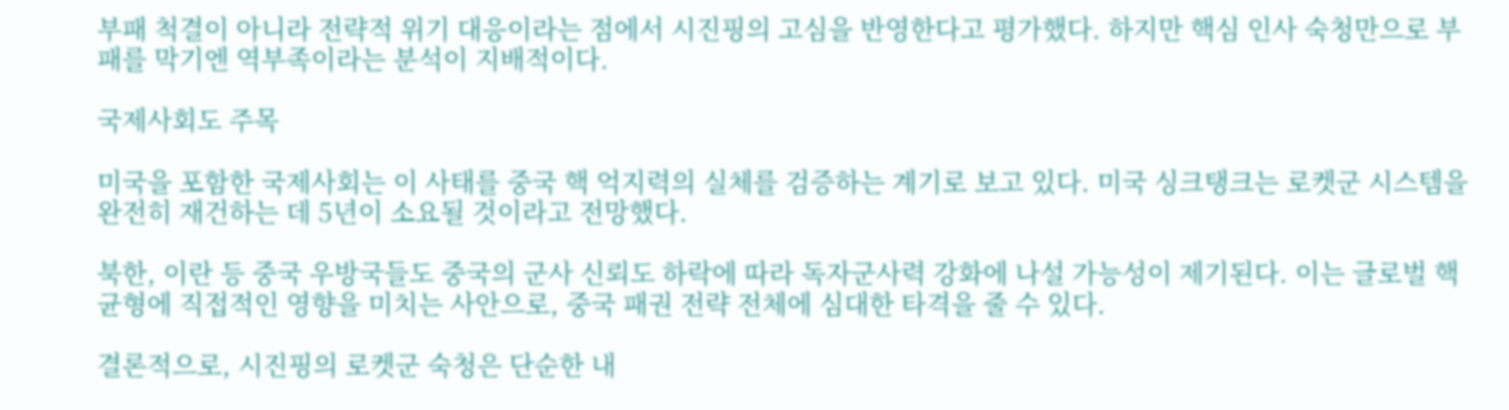부패 척결이 아니라 전략적 위기 대응이라는 점에서 시진핑의 고심을 반영한다고 평가했다. 하지만 핵심 인사 숙청만으로 부패를 막기엔 역부족이라는 분석이 지배적이다.

국제사회도 주목

미국을 포함한 국제사회는 이 사태를 중국 핵 억지력의 실체를 검증하는 계기로 보고 있다. 미국 싱크탱크는 로켓군 시스템을 완전히 재건하는 데 5년이 소요될 것이라고 전망했다.

북한, 이란 등 중국 우방국들도 중국의 군사 신뢰도 하락에 따라 독자군사력 강화에 나설 가능성이 제기된다. 이는 글로벌 핵 균형에 직접적인 영향을 미치는 사안으로, 중국 패권 전략 전체에 심대한 타격을 줄 수 있다.

결론적으로, 시진핑의 로켓군 숙청은 단순한 내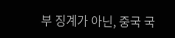부 징계가 아닌, 중국 국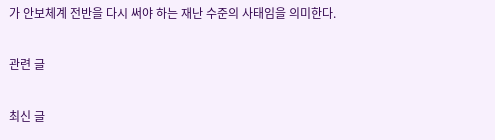가 안보체계 전반을 다시 써야 하는 재난 수준의 사태임을 의미한다.

관련 글

최신 글